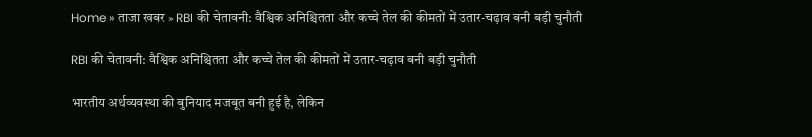Home » ताजा खबर » RBI की चेतावनी: वैश्विक अनिश्चितता और कच्चे तेल की कीमतों में उतार-चढ़ाव बनी बड़ी चुनौती

RBI की चेतावनी: वैश्विक अनिश्चितता और कच्चे तेल की कीमतों में उतार-चढ़ाव बनी बड़ी चुनौती

भारतीय अर्थव्यवस्था की बुनियाद मजबूत बनी हुई है, लेकिन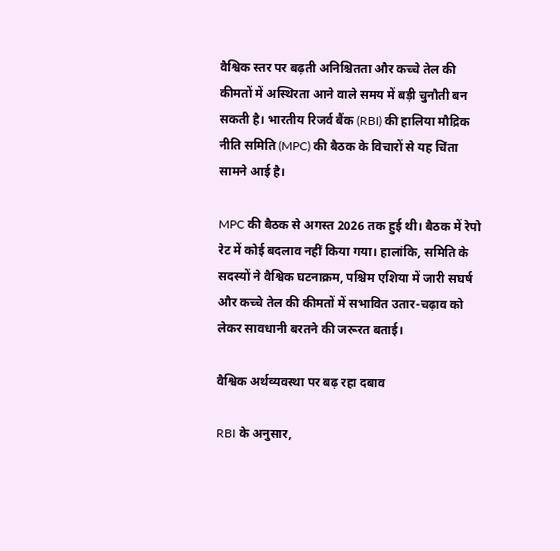वैश्विक स्तर पर बढ़ती अनिश्चितता और कच्चे तेल की कीमतों में अस्थिरता आने वाले समय में बड़ी चुनौती बन सकती है। भारतीय रिजर्व बैंक (RBI) की हालिया मौद्रिक नीति समिति (MPC) की बैठक के विचारों से यह चिंता सामने आई है।

MPC की बैठक से अगस्त 2026 तक हुई थी। बैठक में रेपो रेट में कोई बदलाव नहीं किया गया। हालांकि, समिति के सदस्यों ने वैश्विक घटनाक्रम, पश्चिम एशिया में जारी सघर्ष और कच्चे तेल की कीमतों में सभावित उतार-चढ़ाव को लेकर सावधानी बरतने की जरूरत बताई।

वैश्विक अर्थव्यवस्था पर बढ़ रहा दबाव

RBI के अनुसार,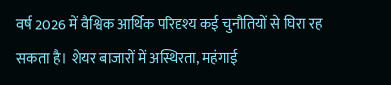वर्ष 2026 में वैश्विक आर्थिक परिदृश्य कई चुनौतियों से घिरा रह सकता है। शेयर बाजारों में अस्थिरता, महंगाई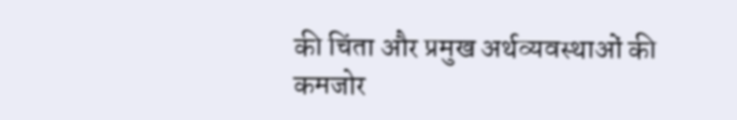की चिंता और प्रमुख अर्थव्यवस्थाओं की कमजोर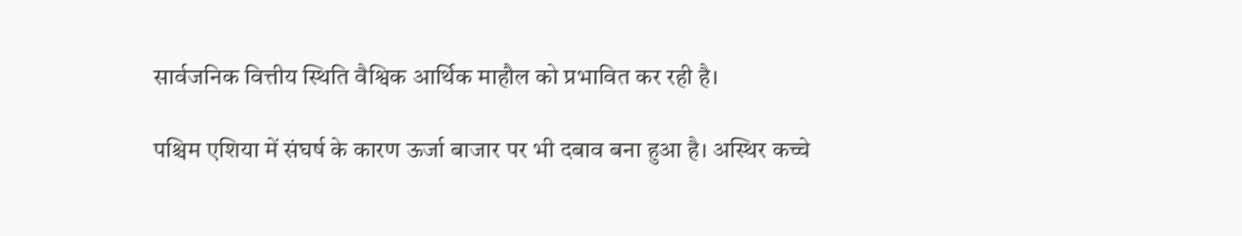सार्वजनिक वित्तीय स्थिति वैश्विक आर्थिक माहौल को प्रभावित कर रही है।

पश्चिम एशिया में संघर्ष के कारण ऊर्जा बाजार पर भी दबाव बना हुआ है। अस्थिर कच्चे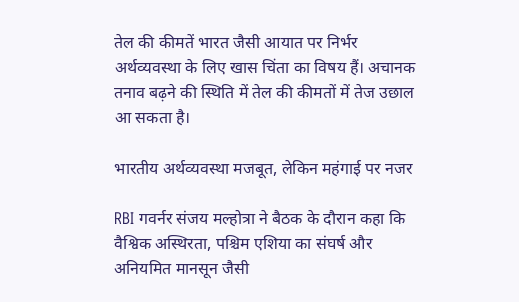तेल की कीमतें भारत जैसी आयात पर निर्भर अर्थव्यवस्था के लिए खास चिंता का विषय हैं। अचानक तनाव बढ़ने की स्थिति में तेल की कीमतों में तेज उछाल आ सकता है।

भारतीय अर्थव्यवस्था मजबूत, लेकिन महंगाई पर नजर

RBI गवर्नर संजय मल्होत्रा ने बैठक के दौरान कहा कि वैश्विक अस्थिरता, पश्चिम एशिया का संघर्ष और अनियमित मानसून जैसी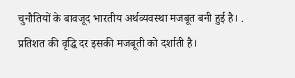चुनौतियों के बावजूद भारतीय अर्थव्यवस्था मजबूत बनी हुई है। . प्रतिशत की वृद्धि दर इसकी मजबूती को दर्शाती है।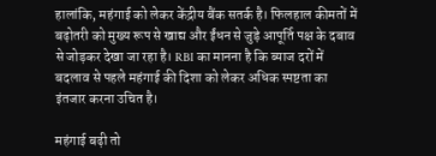हालांकि, महंगाई को लेकर केंद्रीय बैंक सतर्क है। फिलहाल कीमतों में बढ़ोतरी को मुख्य रूप से खाद्य और ईंधन से जुड़े आपूर्ति पक्ष के दबाव से जोड़कर देखा जा रहा है। RBI का मानना है कि ब्याज दरों में बदलाव से पहले महंगाई की दिशा को लेकर अधिक स्पष्टता का इंतजार करना उचित है।

महंगाई बढ़ी तो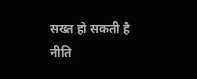सख्त हो सकती है नीति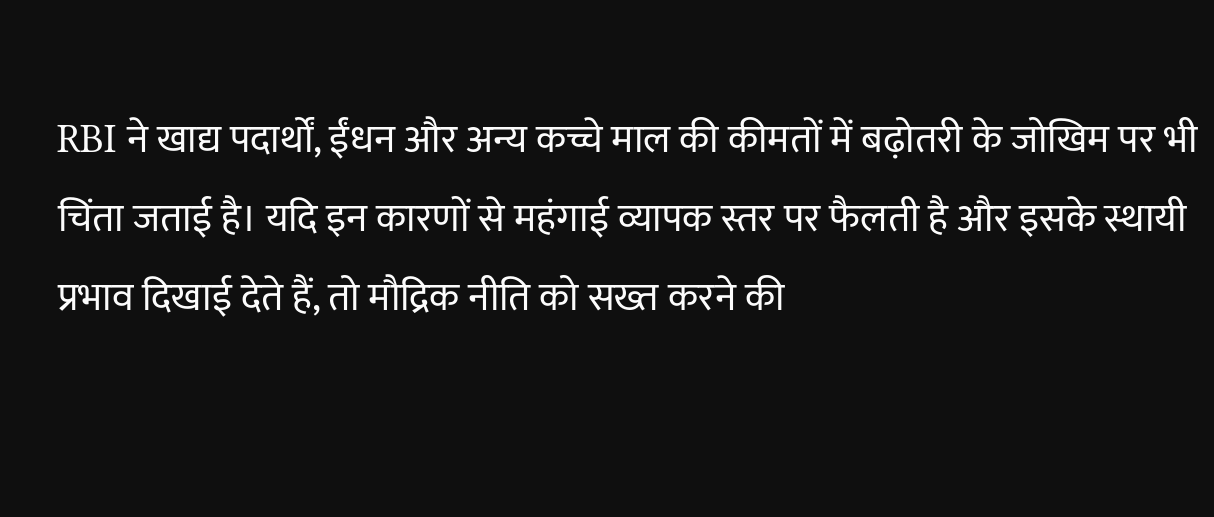RBI ने खाद्य पदार्थों, ईंधन और अन्य कच्चे माल की कीमतों में बढ़ोतरी के जोखिम पर भी चिंता जताई है। यदि इन कारणों से महंगाई व्यापक स्तर पर फैलती है और इसके स्थायी प्रभाव दिखाई देते हैं, तो मौद्रिक नीति को सख्त करने की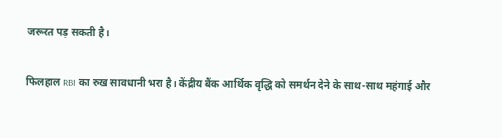जरूरत पड़ सकती है।

फिलहाल RBI का रुख सावधानी भरा है। केंद्रीय बैंक आर्थिक वृद्धि को समर्थन देने के साथ-साथ महंगाई और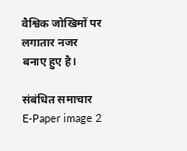वैश्विक जोखिमों पर लगातार नजर बनाए हुए है।

संबंधित समाचार
E-Paper image 2